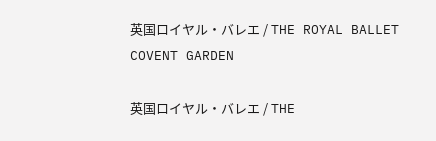英国ロイヤル・バレエ / THE ROYAL BALLET COVENT GARDEN

英国ロイヤル・バレエ / THE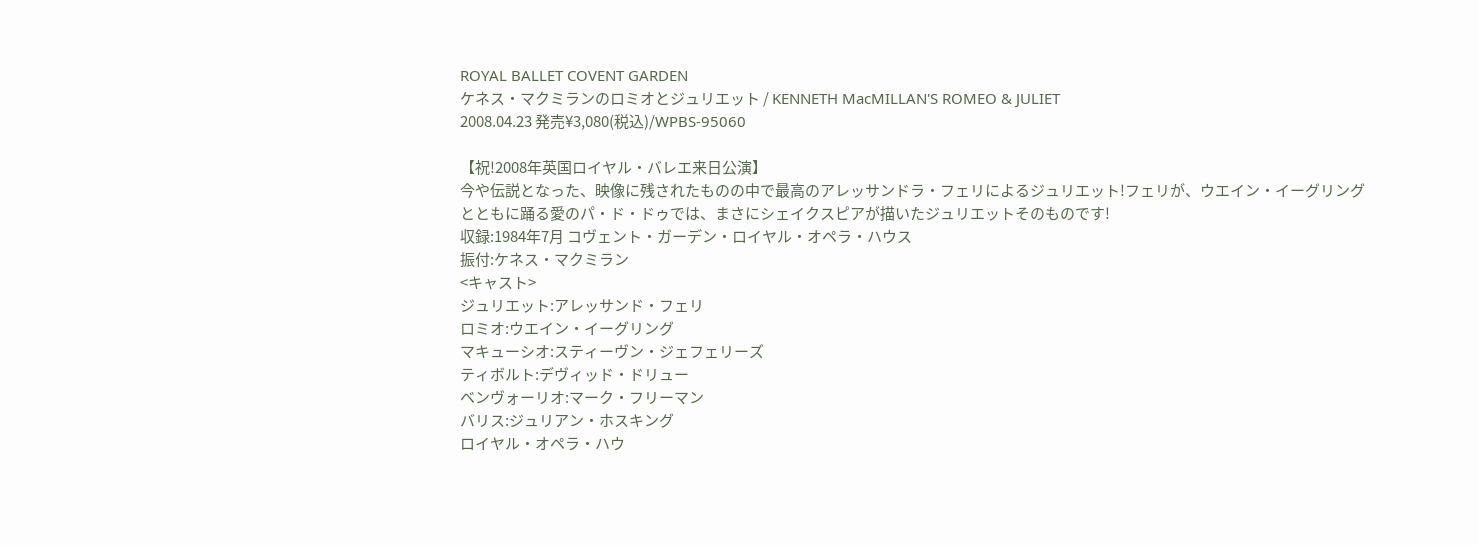ROYAL BALLET COVENT GARDEN
ケネス・マクミランのロミオとジュリエット / KENNETH MacMILLAN'S ROMEO & JULIET
2008.04.23 発売¥3,080(税込)/WPBS-95060

【祝!2008年英国ロイヤル・バレエ来日公演】
今や伝説となった、映像に残されたものの中で最高のアレッサンドラ・フェリによるジュリエット!フェリが、ウエイン・イーグリングとともに踊る愛のパ・ド・ドゥでは、まさにシェイクスピアが描いたジュリエットそのものです!
収録:1984年7月 コヴェント・ガーデン・ロイヤル・オペラ・ハウス
振付:ケネス・マクミラン
<キャスト>
ジュリエット:アレッサンド・フェリ
ロミオ:ウエイン・イーグリング
マキューシオ:スティーヴン・ジェフェリーズ
ティボルト:デヴィッド・ドリュー
ベンヴォーリオ:マーク・フリーマン
バリス:ジュリアン・ホスキング
ロイヤル・オペラ・ハウ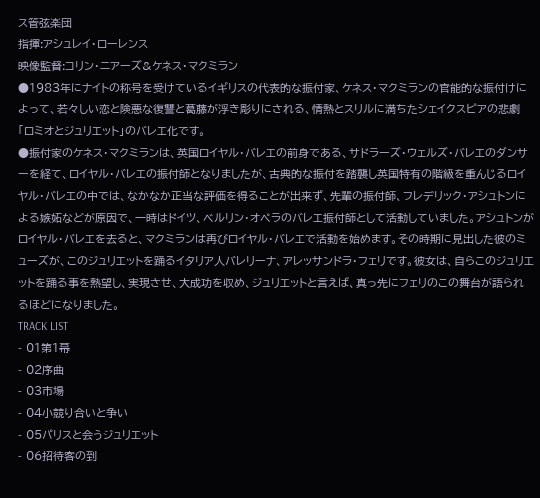ス管弦楽団
指揮:アシュレイ・ローレンス
映像監督:コリン・ニアーズ&ケネス・マクミラン
●1983年にナイトの称号を受けているイギリスの代表的な振付家、ケネス・マクミランの官能的な振付けによって、若々しい恋と険悪な復讐と葛藤が浮き彫りにされる、情熱とスリルに満ちたシェイクスピアの悲劇「ロミオとジュリエット」のバレエ化です。
●振付家のケネス・マクミランは、英国ロイヤル・バレエの前身である、サドラーズ・ウェルズ・バレエのダンサーを経て、ロイヤル・バレエの振付師となりましたが、古典的な振付を踏襲し英国特有の階級を重んじるロイヤル・バレエの中では、なかなか正当な評価を得ることが出来ず、先輩の振付師、フレデリック・アシュトンによる嫉妬などが原因で、一時はドイツ、ベルリン・オペラのバレエ振付師として活動していました。アシュトンがロイヤル・バレエを去ると、マクミランは再びロイヤル・バレエで活動を始めます。その時期に見出した彼のミューズが、このジュリエットを踊るイタリア人バレリーナ、アレッサンドラ・フェリです。彼女は、自らこのジュリエットを踊る事を熱望し、実現させ、大成功を収め、ジュリエットと言えば、真っ先にフェリのこの舞台が語られるほどになりました。
TRACK LIST
- 01第1幕
- 02序曲
- 03市場
- 04小競り合いと争い
- 05パリスと会うジュリエット
- 06招待客の到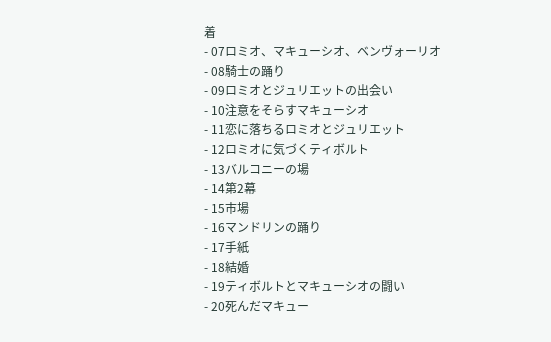着
- 07ロミオ、マキューシオ、ベンヴォーリオ
- 08騎士の踊り
- 09ロミオとジュリエットの出会い
- 10注意をそらすマキューシオ
- 11恋に落ちるロミオとジュリエット
- 12ロミオに気づくティボルト
- 13バルコニーの場
- 14第2幕
- 15市場
- 16マンドリンの踊り
- 17手紙
- 18結婚
- 19ティボルトとマキューシオの闘い
- 20死んだマキュー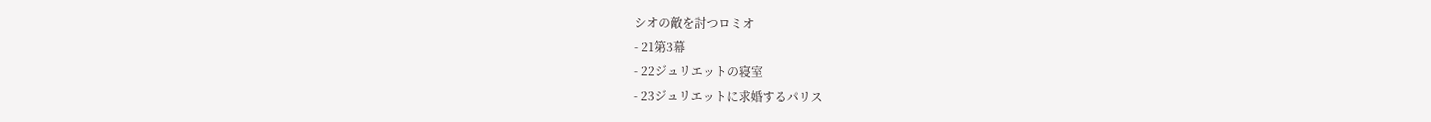シオの敵を討つロミオ
- 21第3幕
- 22ジュリエットの寝室
- 23ジュリエットに求婚するパリス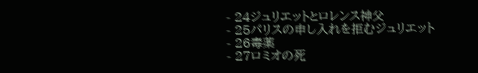- 24ジュリエットとロレンス神父
- 25パリスの申し入れを拒むジュリエット
- 26毒薬
- 27ロミオの死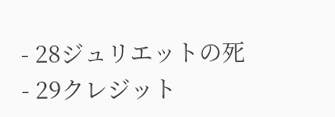- 28ジュリエットの死
- 29クレジット